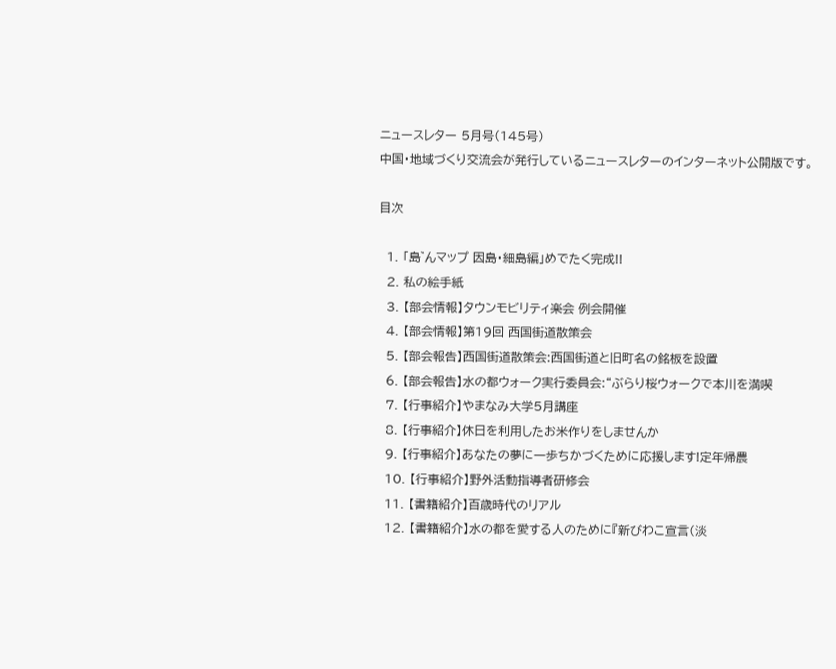ニュースレター 5月号(145号)
中国・地域づくり交流会が発行しているニュースレターのインターネット公開版です。

目次

  1. 「島゛んマップ 因島・細島編」めでたく完成!!
  2. 私の絵手紙
  3. 【部会情報】タウンモビリティ楽会 例会開催
  4. 【部会情報】第19回 西国街道散策会
  5. 【部会報告】西国街道散策会:西国街道と旧町名の銘板を設置
  6. 【部会報告】水の都ウォーク実行委員会:“ぶらり桜ウォークで本川を満喫
  7. 【行事紹介】やまなみ大学5月講座
  8. 【行事紹介】休日を利用したお米作りをしませんか
  9. 【行事紹介】あなたの夢に一歩ちかづくために応援します!定年帰農
  10. 【行事紹介】野外活動指導者研修会
  11. 【書籍紹介】百歳時代のリアル
  12. 【書籍紹介】水の都を愛する人のために『新びわこ宣言(淡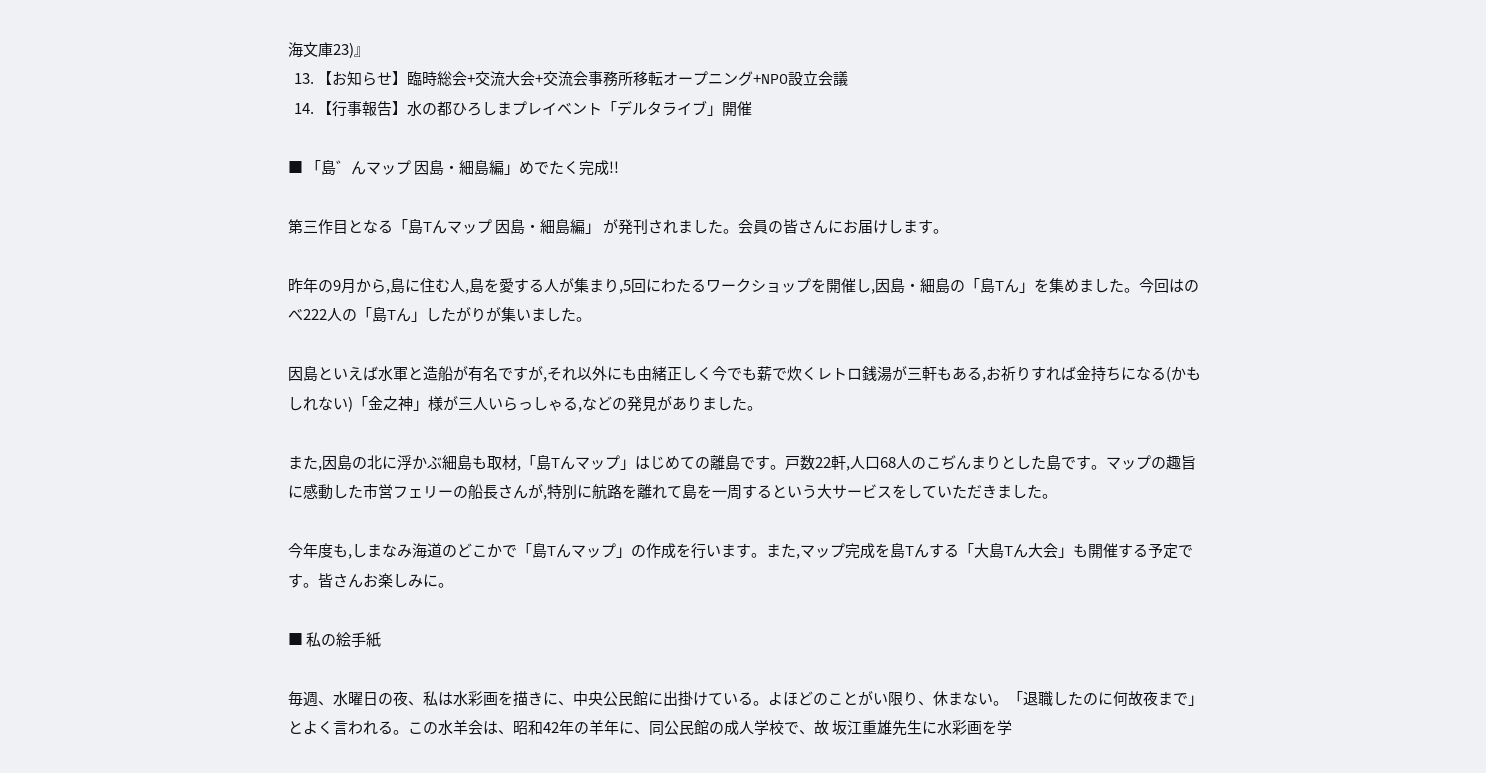海文庫23)』
  13. 【お知らせ】臨時総会+交流大会+交流会事務所移転オープニング+NPO設立会議
  14. 【行事報告】水の都ひろしまプレイベント「デルタライブ」開催

■ 「島゛んマップ 因島・細島編」めでたく完成!!

第三作目となる「島Tんマップ 因島・細島編」 が発刊されました。会員の皆さんにお届けします。

昨年の9月から,島に住む人,島を愛する人が集まり,5回にわたるワークショップを開催し,因島・細島の「島Tん」を集めました。今回はのべ222人の「島Tん」したがりが集いました。

因島といえば水軍と造船が有名ですが,それ以外にも由緒正しく今でも薪で炊くレトロ銭湯が三軒もある,お祈りすれば金持ちになる(かもしれない)「金之神」様が三人いらっしゃる,などの発見がありました。

また,因島の北に浮かぶ細島も取材,「島Tんマップ」はじめての離島です。戸数22軒,人口68人のこぢんまりとした島です。マップの趣旨に感動した市営フェリーの船長さんが,特別に航路を離れて島を一周するという大サービスをしていただきました。

今年度も,しまなみ海道のどこかで「島Tんマップ」の作成を行います。また,マップ完成を島Tんする「大島Tん大会」も開催する予定です。皆さんお楽しみに。

■ 私の絵手紙

毎週、水曜日の夜、私は水彩画を描きに、中央公民館に出掛けている。よほどのことがい限り、休まない。「退職したのに何故夜まで」とよく言われる。この水羊会は、昭和42年の羊年に、同公民館の成人学校で、故 坂江重雄先生に水彩画を学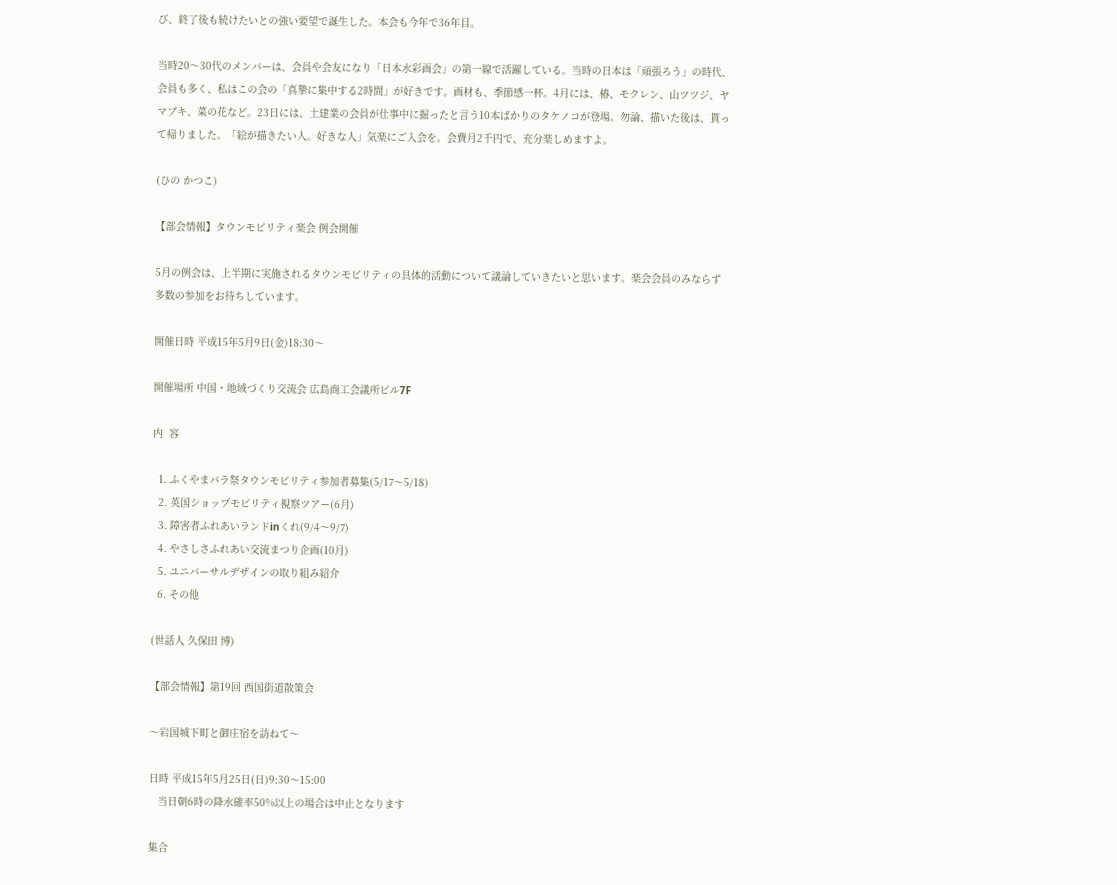び、終了後も続けたいとの強い要望で誕生した。本会も今年で36年目。

当時20〜30代のメンバーは、会員や会友になり「日本水彩画会」の第一線で活躍している。当時の日本は「頑張ろう」の時代、会員も多く、私はこの会の「真摯に集中する2時間」が好きです。画材も、季節感一杯。4月には、椿、モクレン、山ツツジ、ヤマブキ、菜の花など。23日には、土建業の会員が仕事中に掘ったと言う10本ばかりのタケノコが登場。勿論、描いた後は、貰って帰りました。「絵が描きたい人。好きな人」気楽にご入会を。会費月2千円で、充分楽しめますよ。

(ひの かつこ)

【部会情報】タウンモビリティ楽会 例会開催

5月の例会は、上半期に実施されるタウンモビリティの具体的活動について議論していきたいと思います。楽会会員のみならず多数の参加をお待ちしています。

開催日時 平成15年5月9日(金)18:30〜

開催場所 中国・地域づくり交流会 広島商工会議所ビル7F

内  容

  1. ふくやまバラ祭タウンモビリティ参加者募集(5/17〜5/18)
  2. 英国ショップモビリティ視察ツアー(6月)
  3. 障害者ふれあいランドinくれ(9/4〜9/7)
  4. やさしさふれあい交流まつり企画(10月)
  5. ユニバーサルデザインの取り組み紹介
  6. その他

(世話人 久保田 博)

【部会情報】第19回 西国街道散策会

〜岩国城下町と御庄宿を訪ねて〜

日時 平成15年5月25日(日)9:30〜15:00
   当日朝6時の降水確率50%以上の場合は中止となります

集合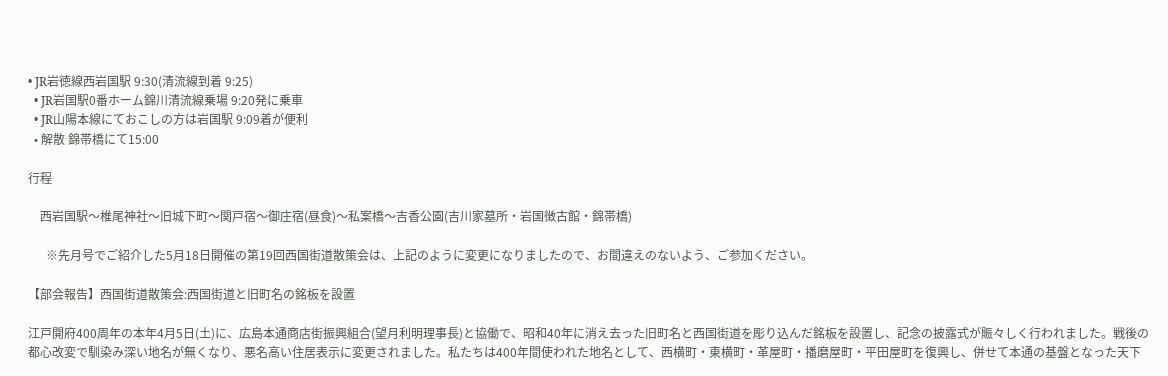• JR岩徳線西岩国駅 9:30(清流線到着 9:25)
  • JR岩国駅0番ホーム錦川清流線乗場 9:20発に乗車
  • JR山陽本線にておこしの方は岩国駅 9:09着が便利
  • 解散 錦帯橋にて15:00

行程

    西岩国駅〜椎尾神社〜旧城下町〜関戸宿〜御庄宿(昼食)〜私案橋〜吉香公園(吉川家墓所・岩国徴古館・錦帯橋)

      ※先月号でご紹介した5月18日開催の第19回西国街道散策会は、上記のように変更になりましたので、お間違えのないよう、ご参加ください。

【部会報告】西国街道散策会:西国街道と旧町名の銘板を設置

江戸開府400周年の本年4月5日(土)に、広島本通商店街振興組合(望月利明理事長)と協働で、昭和40年に消え去った旧町名と西国街道を彫り込んだ銘板を設置し、記念の披露式が賑々しく行われました。戦後の都心改変で馴染み深い地名が無くなり、悪名高い住居表示に変更されました。私たちは400年間使われた地名として、西横町・東横町・革屋町・播磨屋町・平田屋町を復興し、併せて本通の基盤となった天下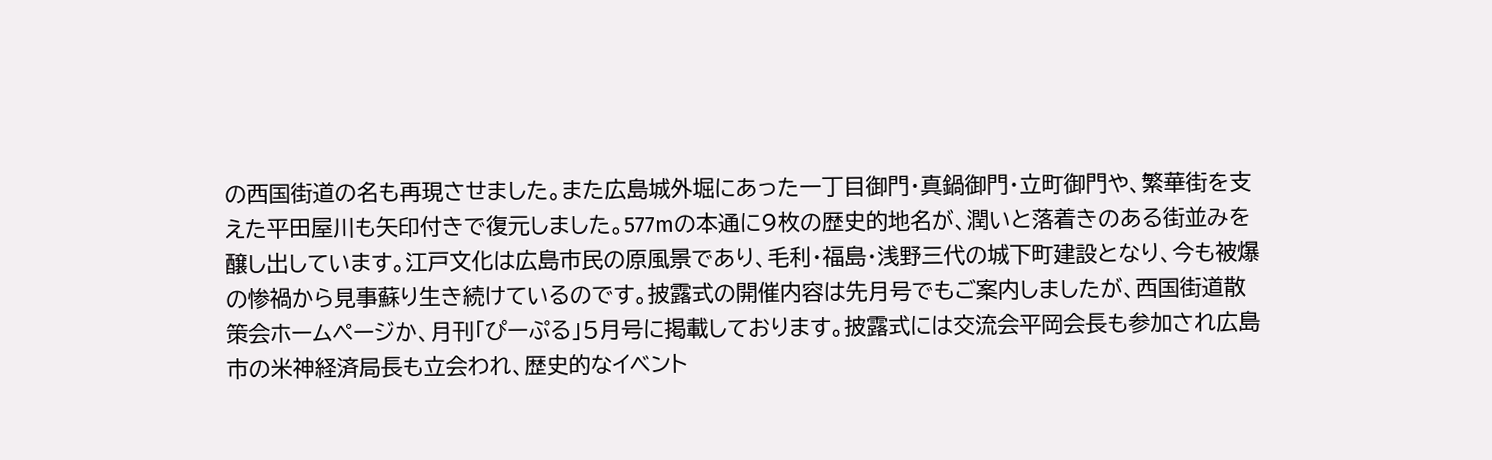の西国街道の名も再現させました。また広島城外堀にあった一丁目御門・真鍋御門・立町御門や、繁華街を支えた平田屋川も矢印付きで復元しました。577mの本通に9枚の歴史的地名が、潤いと落着きのある街並みを醸し出しています。江戸文化は広島市民の原風景であり、毛利・福島・浅野三代の城下町建設となり、今も被爆の惨禍から見事蘇り生き続けているのです。披露式の開催内容は先月号でもご案内しましたが、西国街道散策会ホームページか、月刊「ぴーぷる」5月号に掲載しております。披露式には交流会平岡会長も参加され広島市の米神経済局長も立会われ、歴史的なイベント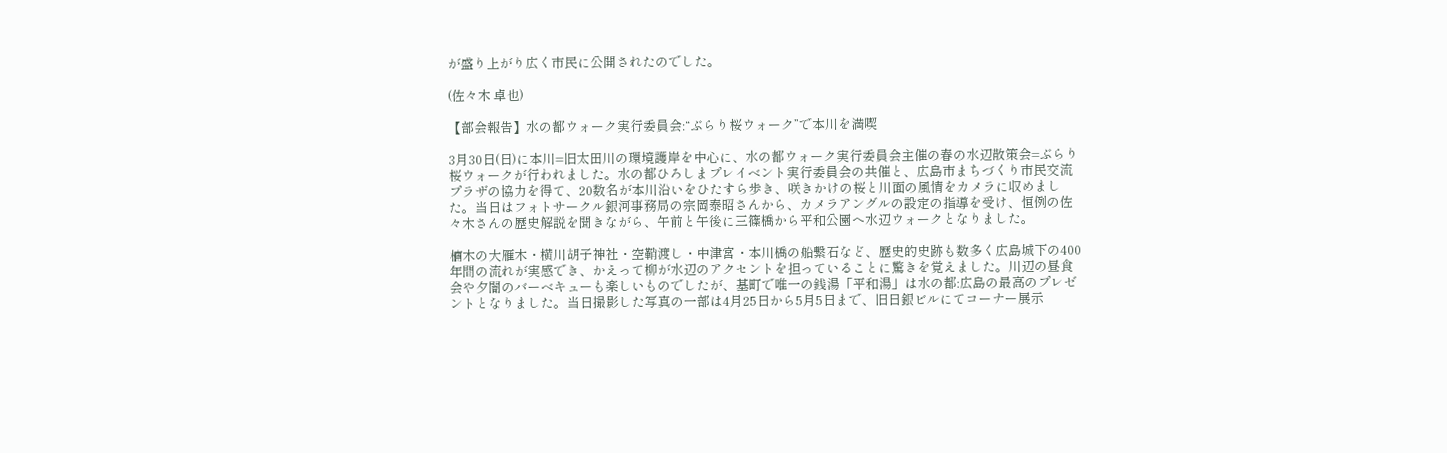が盛り上がり広く市民に公開されたのでした。

(佐々木 卓也)

【部会報告】水の都ウォーク実行委員会:“ぶらり桜ウォーク”で本川を満喫

3月30日(日)に本川=旧太田川の環境護岸を中心に、水の都ウォーク実行委員会主催の春の水辺散策会=ぶらり桜ウォークが行われました。水の都ひろしまプレイベント実行委員会の共催と、広島市まちづくり市民交流プラザの協力を得て、20数名が本川沿いをひたすら歩き、咲きかけの桜と川面の風情をカメラに収めました。当日はフォトサークル銀河事務局の宗岡泰昭さんから、カメラアングルの設定の指導を受け、恒例の佐々木さんの歴史解説を聞きながら、午前と午後に三篠橋から平和公園へ水辺ウォークとなりました。

楠木の大雁木・横川胡子神社・空鞘渡し・中津宮・本川橋の船繋石など、歴史的史跡も数多く広島城下の400年間の流れが実感でき、かえって柳が水辺のアクセントを担っていることに驚きを覚えました。川辺の昼食会や夕闇のバーベキューも楽しいものでしたが、基町で唯一の銭湯「平和湯」は水の都:広島の最高のプレゼントとなりました。当日撮影した写真の一部は4月25日から5月5日まで、旧日銀ビルにてコーナー展示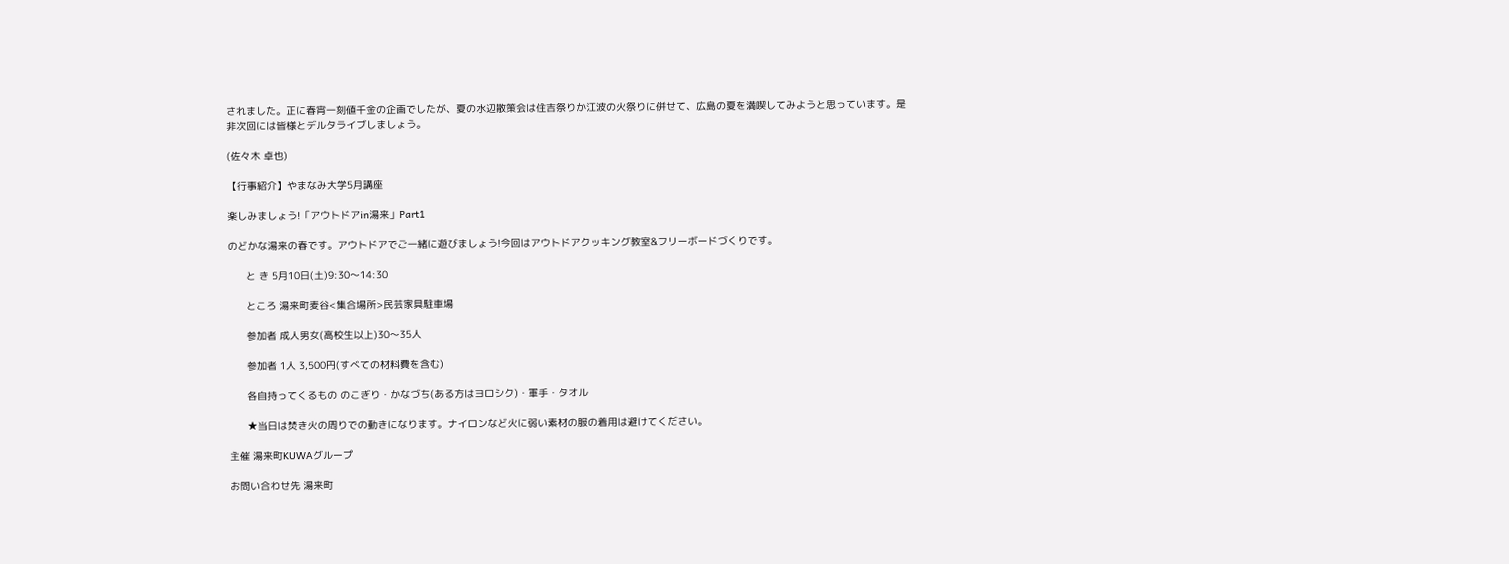されました。正に春宵一刻値千金の企画でしたが、夏の水辺散策会は住吉祭りか江波の火祭りに併せて、広島の夏を満喫してみようと思っています。是非次回には皆様とデルタライブしましょう。

(佐々木 卓也)

【行事紹介】やまなみ大学5月講座

楽しみましょう!「アウトドアin湯来」Part1

のどかな湯来の春です。アウトドアでご一緒に遊びましょう!今回はアウトドアクッキング教室&フリーボードづくりです。

      と き 5月10日(土)9:30〜14:30

      ところ 湯来町麦谷<集合場所>民芸家具駐車場

      参加者 成人男女(高校生以上)30〜35人

      参加者 1人 3,500円(すべての材料費を含む)

      各自持ってくるもの のこぎり・かなづち(ある方はヨロシク)・軍手・タオル

      ★当日は焚き火の周りでの動きになります。ナイロンなど火に弱い素材の服の着用は避けてください。

主催 湯来町KUWAグループ

お問い合わせ先 湯来町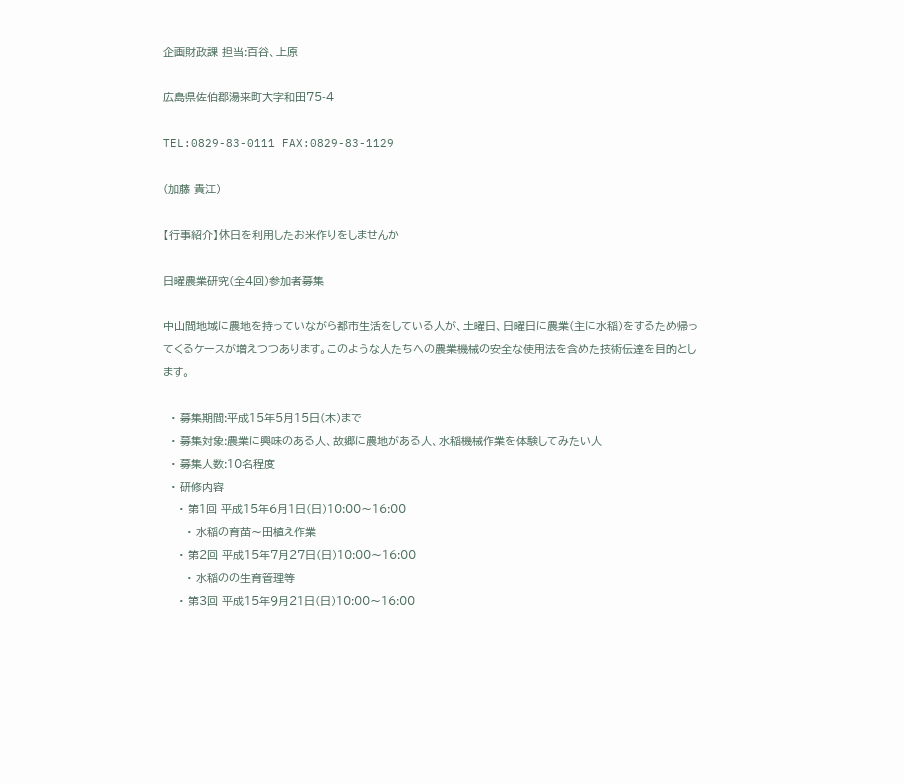企画財政課 担当:百谷、上原

広島県佐伯郡湯来町大字和田75-4

TEL:0829-83-0111 FAX:0829-83-1129

(加藤 貴江)

【行事紹介】休日を利用したお米作りをしませんか

日曜農業研究(全4回)参加者募集

中山間地域に農地を持っていながら都市生活をしている人が、土曜日、日曜日に農業(主に水稲)をするため帰ってくるケースが増えつつあります。このような人たちへの農業機械の安全な使用法を含めた技術伝達を目的とします。

  • 募集期間:平成15年5月15日(木)まで
  • 募集対象:農業に興味のある人、故郷に農地がある人、水稲機械作業を体験してみたい人
  • 募集人数:10名程度
  • 研修内容
    • 第1回 平成15年6月1日(日)10:00〜16:00
      • 水稲の育苗〜田植え作業
    • 第2回 平成15年7月27日(日)10:00〜16:00
      • 水稲のの生育管理等
    • 第3回 平成15年9月21日(日)10:00〜16:00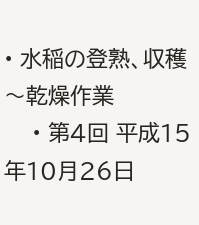• 水稲の登熟、収穫〜乾燥作業
    • 第4回 平成15年10月26日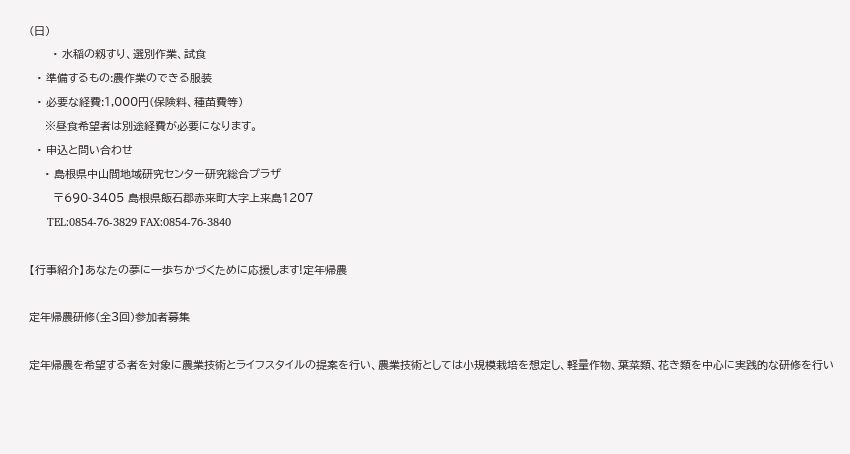(日)
      • 水稲の籾すり、選別作業、試食
  • 準備するもの:農作業のできる服装
  • 必要な経費:1,000円(保険料、種苗費等)
    ※昼食希望者は別途経費が必要になります。
  • 申込と問い合わせ
    • 島根県中山間地域研究センター研究総合プラザ
      〒690-3405 島根県飯石郡赤来町大字上来島1207
      TEL:0854-76-3829 FAX:0854-76-3840

【行事紹介】あなたの夢に一歩ちかづくために応援します!定年帰農

定年帰農研修(全3回)参加者募集

定年帰農を希望する者を対象に農業技術とライフスタイルの提案を行い、農業技術としては小規模栽培を想定し、軽量作物、葉菜類、花き類を中心に実践的な研修を行い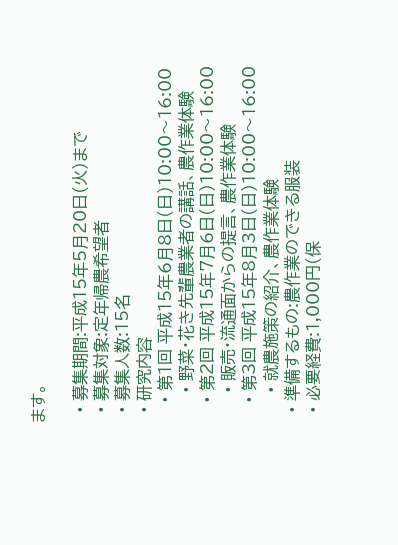ます。

  • 募集期間:平成15年5月20日(火)まで
  • 募集対象:定年帰農希望者
  • 募集人数:15名
  • 研究内容
    • 第1回 平成15年6月8日(日)10:00〜16:00
      • 野菜・花き先輩農業者の講話、農作業体験
    • 第2回 平成15年7月6日(日)10:00〜16:00
      • 販売・流通面からの提言、農作業体験
    • 第3回 平成15年8月3日(日)10:00〜16:00
      • 就農施策の紹介、農作業体験
  • 準備するもの:農作業のできる服装
  • 必要経費:1,000円(保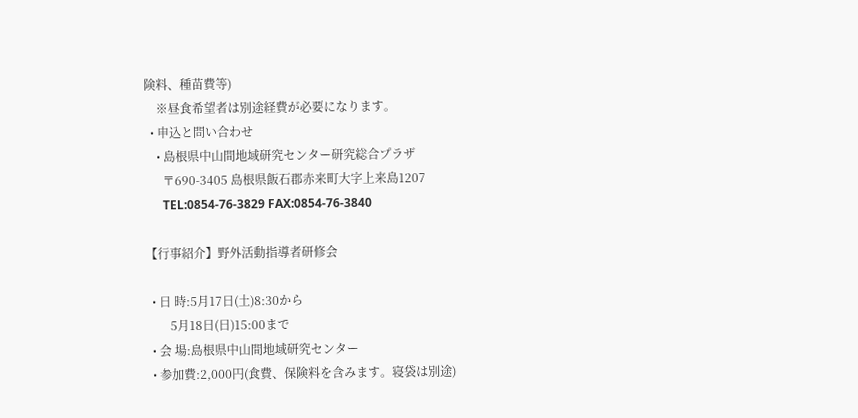険料、種苗費等)
    ※昼食希望者は別途経費が必要になります。
  • 申込と問い合わせ
    • 島根県中山間地域研究センター研究総合プラザ
      〒690-3405 島根県飯石郡赤来町大字上来島1207
      TEL:0854-76-3829 FAX:0854-76-3840

【行事紹介】野外活動指導者研修会

  • 日 時:5月17日(土)8:30から
        5月18日(日)15:00まで
  • 会 場:島根県中山間地域研究センター
  • 参加費:2,000円(食費、保険料を含みます。寝袋は別途)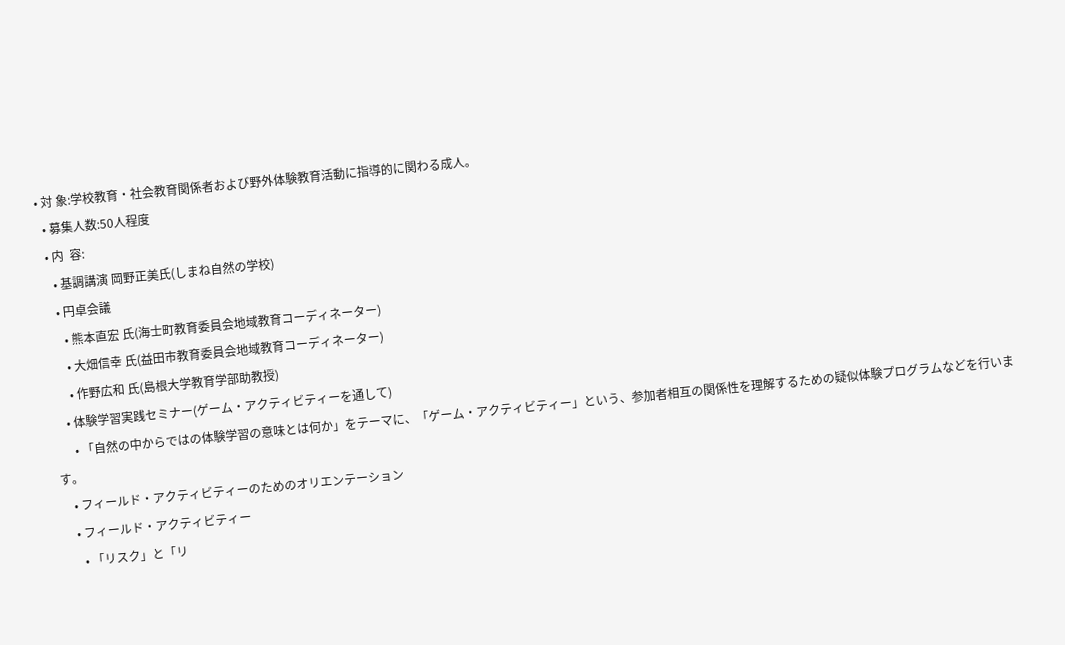• 対 象:学校教育・社会教育関係者および野外体験教育活動に指導的に関わる成人。
  • 募集人数:50人程度
  • 内  容:
    • 基調講演 岡野正美氏(しまね自然の学校)
    • 円卓会議
      • 熊本直宏 氏(海士町教育委員会地域教育コーディネーター)
      • 大畑信幸 氏(益田市教育委員会地域教育コーディネーター)
      • 作野広和 氏(島根大学教育学部助教授)
    • 体験学習実践セミナー(ゲーム・アクティビティーを通して)
      • 「自然の中からではの体験学習の意味とは何か」をテーマに、「ゲーム・アクティビティー」という、参加者相互の関係性を理解するための疑似体験プログラムなどを行います。
    • フィールド・アクティビティーのためのオリエンテーション
    • フィールド・アクティビティー
      • 「リスク」と「リ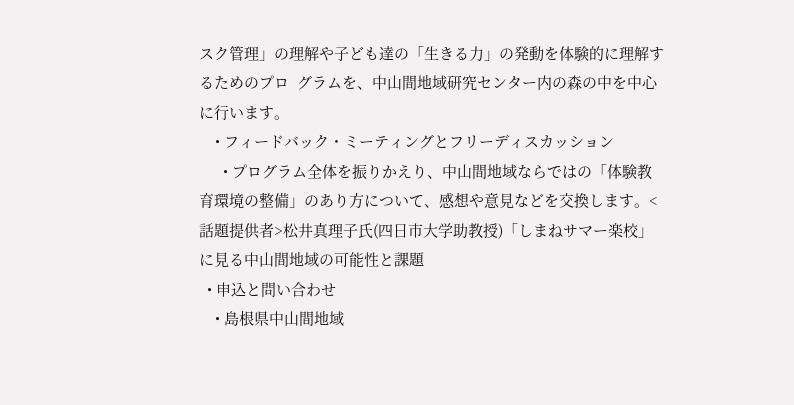スク管理」の理解や子ども達の「生きる力」の発動を体験的に理解するためのプロ  グラムを、中山間地域研究センター内の森の中を中心に行います。
    • フィードバック・ミーティングとフリーディスカッション
      • プログラム全体を振りかえり、中山間地域ならではの「体験教育環境の整備」のあり方について、感想や意見などを交換します。<話題提供者>松井真理子氏(四日市大学助教授)「しまねサマー楽校」に見る中山間地域の可能性と課題
  • 申込と問い合わせ
    • 島根県中山間地域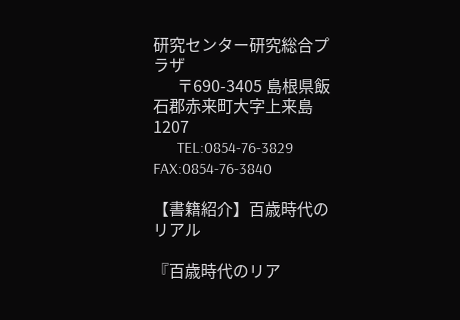研究センター研究総合プラザ
      〒690-3405 島根県飯石郡赤来町大字上来島1207
      TEL:0854-76-3829 FAX:0854-76-3840

【書籍紹介】百歳時代のリアル

『百歳時代のリア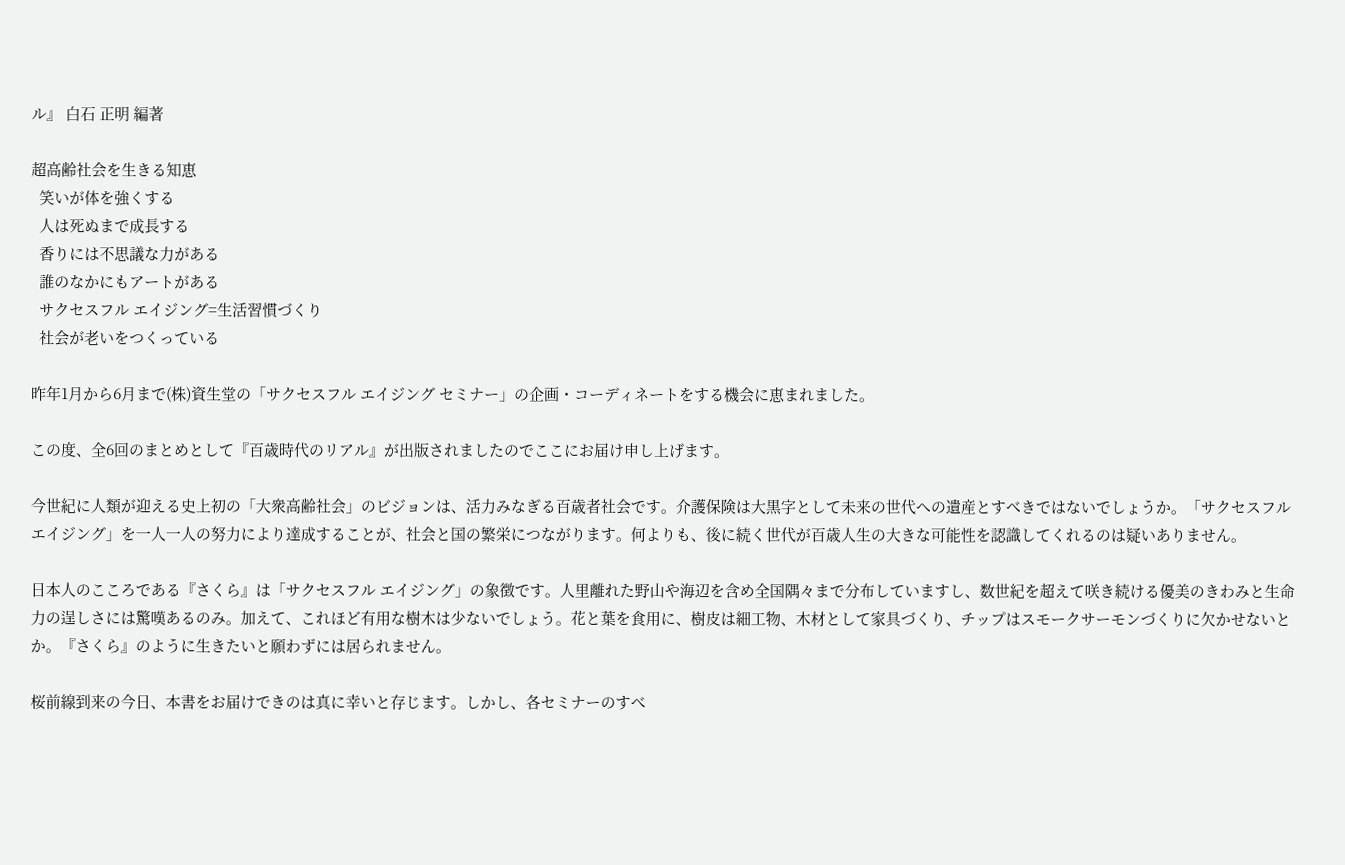ル』 白石 正明 編著

超高齢社会を生きる知恵
  笑いが体を強くする
  人は死ぬまで成長する
  香りには不思議な力がある
  誰のなかにもアートがある
  サクセスフル エイジング=生活習慣づくり
  社会が老いをつくっている

昨年1月から6月まで(株)資生堂の「サクセスフル エイジング セミナー」の企画・コーディネートをする機会に恵まれました。

この度、全6回のまとめとして『百歳時代のリアル』が出版されましたのでここにお届け申し上げます。

今世紀に人類が迎える史上初の「大衆高齢社会」のビジョンは、活力みなぎる百歳者社会です。介護保険は大黒字として未来の世代への遺産とすべきではないでしょうか。「サクセスフル エイジング」を一人一人の努力により達成することが、社会と国の繁栄につながります。何よりも、後に続く世代が百歳人生の大きな可能性を認識してくれるのは疑いありません。

日本人のこころである『さくら』は「サクセスフル エイジング」の象徴です。人里離れた野山や海辺を含め全国隅々まで分布していますし、数世紀を超えて咲き続ける優美のきわみと生命力の逞しさには驚嘆あるのみ。加えて、これほど有用な樹木は少ないでしょう。花と葉を食用に、樹皮は細工物、木材として家具づくり、チップはスモークサーモンづくりに欠かせないとか。『さくら』のように生きたいと願わずには居られません。

桜前線到来の今日、本書をお届けできのは真に幸いと存じます。しかし、各セミナーのすべ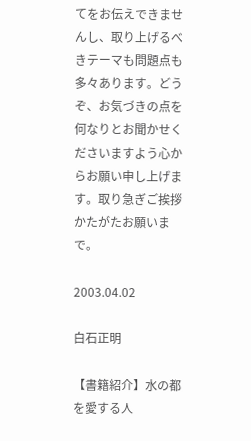てをお伝えできませんし、取り上げるべきテーマも問題点も多々あります。どうぞ、お気づきの点を何なりとお聞かせくださいますよう心からお願い申し上げます。取り急ぎご挨拶かたがたお願いまで。

2003.04.02

白石正明

【書籍紹介】水の都を愛する人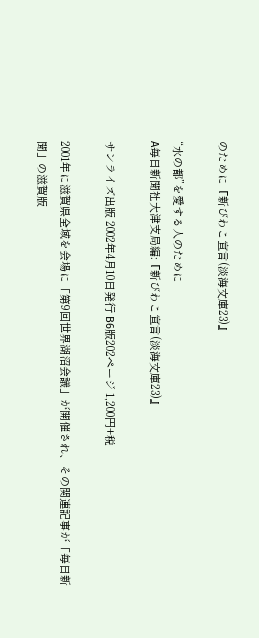のために『新びわこ宣言(淡海文庫23)』

“水の都”を愛する人のために
A毎日新聞社大津支局編:『新びわこ宣言(淡海文庫23)』

サンライズ出版 2002年4月10日発行 B6版202ページ 1,200円+税

2001年に滋賀県全域を会場に「第9回世界湖沼会議」が開催され、その関連記事が「毎日新聞」の滋賀版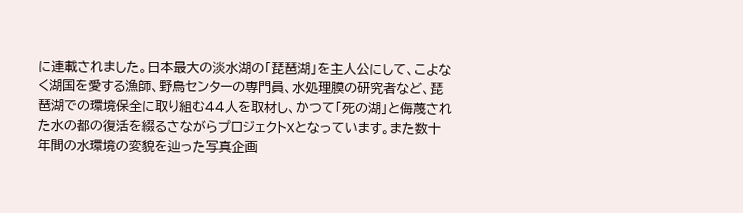に連載されました。日本最大の淡水湖の「琵琶湖」を主人公にして、こよなく湖国を愛する漁師、野鳥センターの専門員、水処理膜の研究者など、琵琶湖での環境保全に取り組む44人を取材し、かつて「死の湖」と侮蔑された水の都の復活を綴るさながらプロジェクトXとなっています。また数十年間の水環境の変貌を辿った写真企画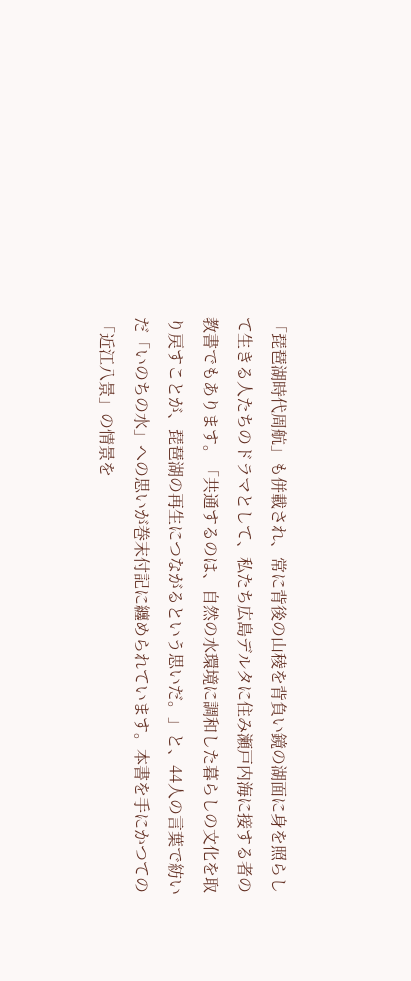「琵琶湖時代周航」も併載され、常に背後の山稜を背負い鏡の湖面に身を照らして生きる人たちのドラマとして、私たち広島デルタに住み瀬戸内海に接する者の教書でもあります。「共通するのは、自然の水環境に調和した暮らしの文化を取り戻すことが、琵琶湖の再生につながるという思いだ。」と、44人の言葉で紡いだ「いのちの水」への思いが巻末付記に纏められています。本書を手にかつての「近江八景」の情景を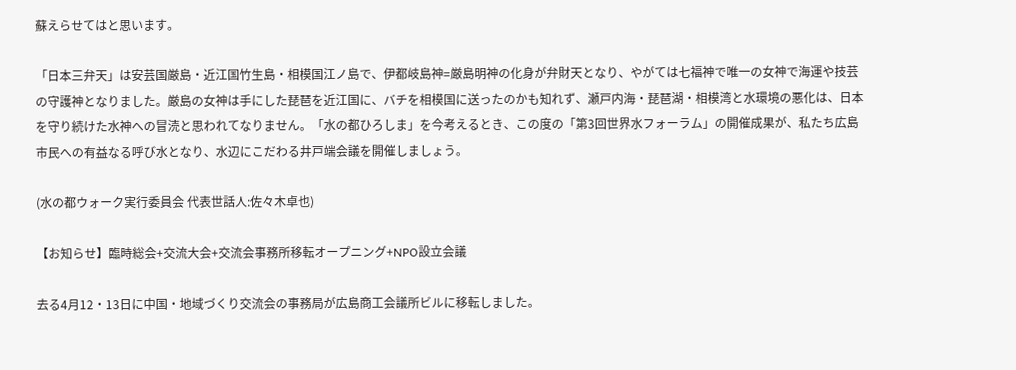蘇えらせてはと思います。

「日本三弁天」は安芸国厳島・近江国竹生島・相模国江ノ島で、伊都岐島神=厳島明神の化身が弁財天となり、やがては七福神で唯一の女神で海運や技芸の守護神となりました。厳島の女神は手にした琵琶を近江国に、バチを相模国に送ったのかも知れず、瀬戸内海・琵琶湖・相模湾と水環境の悪化は、日本を守り続けた水神への冒涜と思われてなりません。「水の都ひろしま」を今考えるとき、この度の「第3回世界水フォーラム」の開催成果が、私たち広島市民への有益なる呼び水となり、水辺にこだわる井戸端会議を開催しましょう。

(水の都ウォーク実行委員会 代表世話人:佐々木卓也)

【お知らせ】臨時総会+交流大会+交流会事務所移転オープニング+NPO設立会議

去る4月12・13日に中国・地域づくり交流会の事務局が広島商工会議所ビルに移転しました。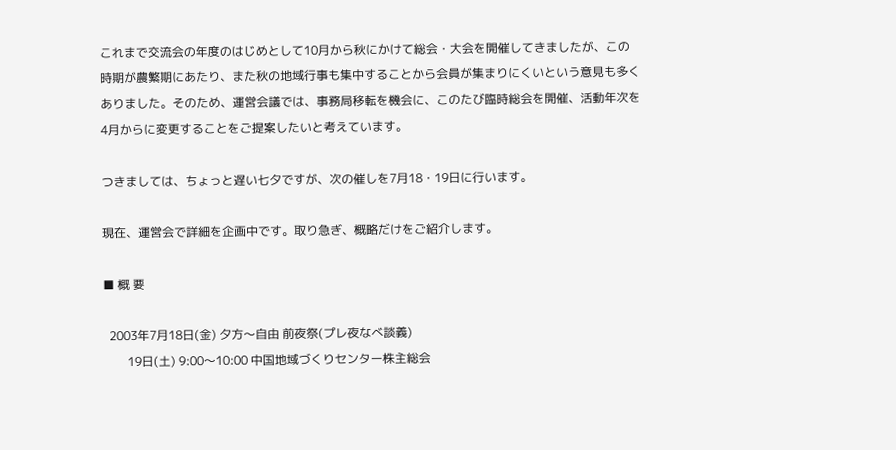これまで交流会の年度のはじめとして10月から秋にかけて総会・大会を開催してきましたが、この時期が農繁期にあたり、また秋の地域行事も集中することから会員が集まりにくいという意見も多くありました。そのため、運営会議では、事務局移転を機会に、このたび臨時総会を開催、活動年次を4月からに変更することをご提案したいと考えています。

つきましては、ちょっと遅い七夕ですが、次の催しを7月18・19日に行います。

現在、運営会で詳細を企画中です。取り急ぎ、概略だけをご紹介します。

■ 概 要

  2003年7月18日(金) 夕方〜自由 前夜祭(プレ夜なべ談義)
        19日(土) 9:00〜10:00 中国地域づくりセンター株主総会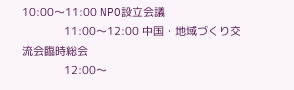10:00〜11:00 NPO設立会議
              11:00〜12:00 中国・地域づくり交流会臨時総会
              12:00〜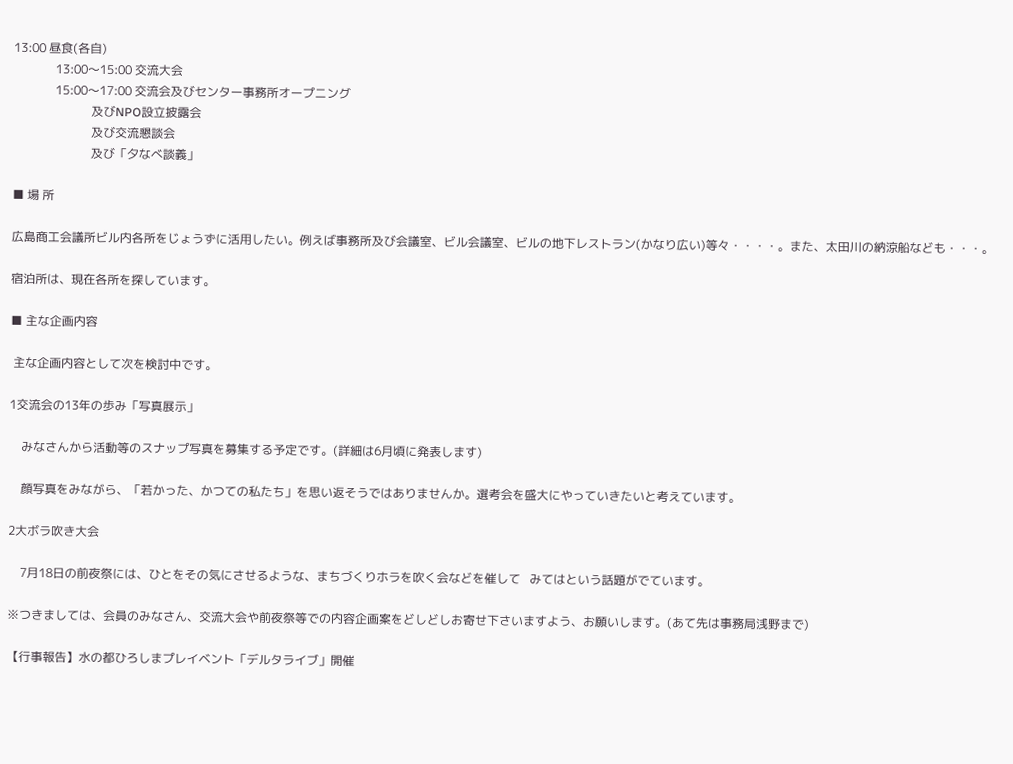13:00 昼食(各自)
              13:00〜15:00 交流大会
              15:00〜17:00 交流会及びセンター事務所オープニング
                          及びNPO設立披露会
                          及び交流懇談会
                          及び「夕なべ談義」

■ 場 所

広島商工会議所ビル内各所をじょうずに活用したい。例えば事務所及び会議室、ビル会議室、ビルの地下レストラン(かなり広い)等々・・・・。また、太田川の納涼船なども・・・。

宿泊所は、現在各所を探しています。

■ 主な企画内容

 主な企画内容として次を検討中です。

1交流会の13年の歩み「写真展示」

    みなさんから活動等のスナップ写真を募集する予定です。(詳細は6月頃に発表します)

    顔写真をみながら、「若かった、かつての私たち」を思い返そうではありませんか。選考会を盛大にやっていきたいと考えています。

2大ボラ吹き大会

    7月18日の前夜祭には、ひとをその気にさせるような、まちづくりホラを吹く会などを催して   みてはという話題がでています。

※つきましては、会員のみなさん、交流大会や前夜祭等での内容企画案をどしどしお寄せ下さいますよう、お願いします。(あて先は事務局浅野まで)

【行事報告】水の都ひろしまプレイベント「デルタライブ」開催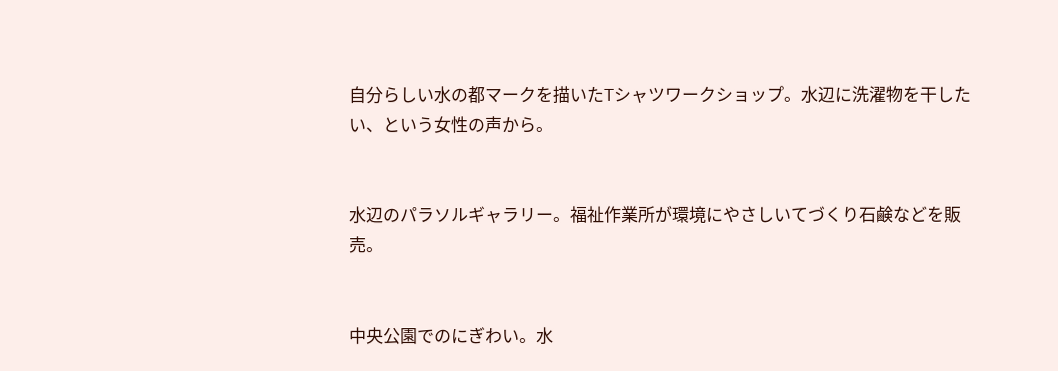自分らしい水の都マークを描いたTシャツワークショップ。水辺に洗濯物を干したい、という女性の声から。


水辺のパラソルギャラリー。福祉作業所が環境にやさしいてづくり石鹸などを販売。


中央公園でのにぎわい。水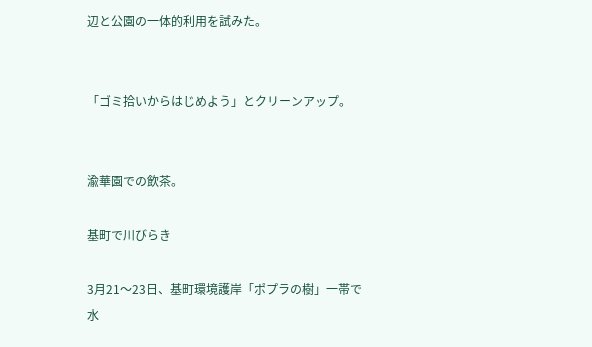辺と公園の一体的利用を試みた。


「ゴミ拾いからはじめよう」とクリーンアップ。


渝華園での飲茶。

基町で川びらき

3月21〜23日、基町環境護岸「ポプラの樹」一帯で水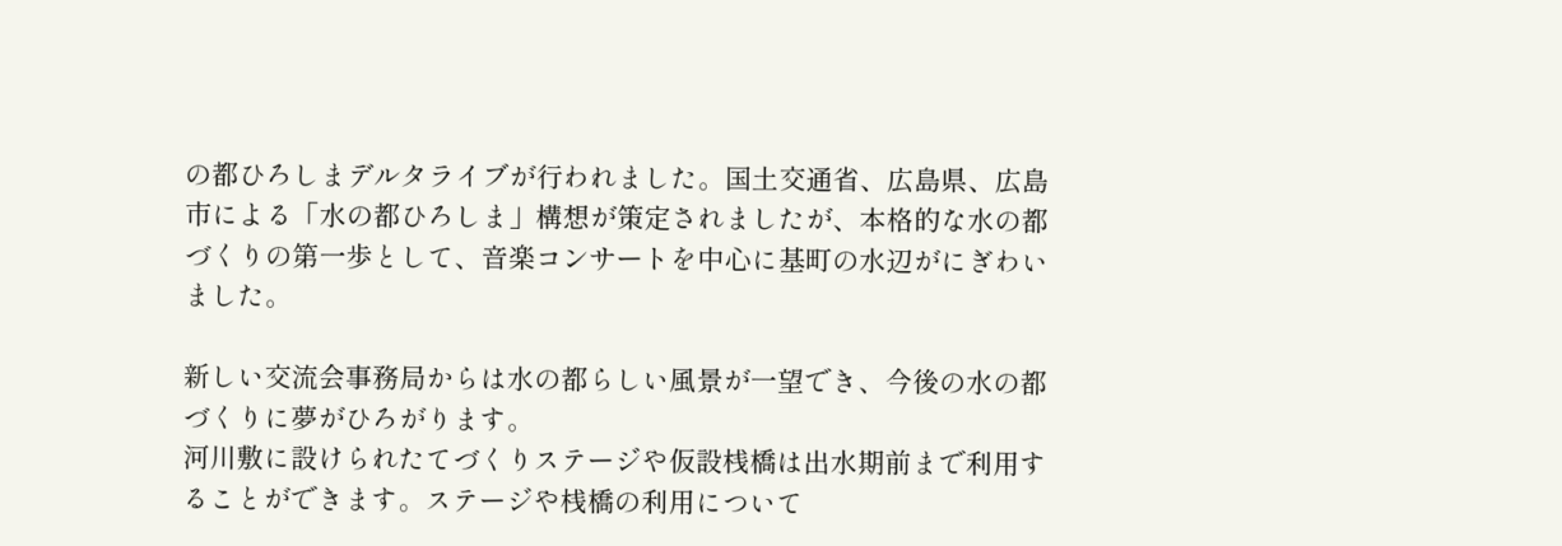の都ひろしまデルタライブが行われました。国土交通省、広島県、広島市による「水の都ひろしま」構想が策定されましたが、本格的な水の都づくりの第一歩として、音楽コンサートを中心に基町の水辺がにぎわいました。

新しい交流会事務局からは水の都らしい風景が一望でき、今後の水の都づくりに夢がひろがります。
河川敷に設けられたてづくりステージや仮設桟橋は出水期前まで利用することができます。ステージや桟橋の利用について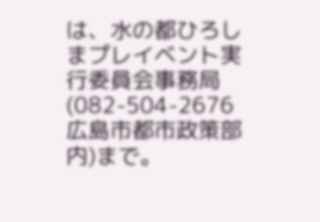は、水の都ひろしまプレイベント実行委員会事務局(082-504-2676 広島市都市政策部内)まで。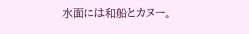水面には和船とカヌー。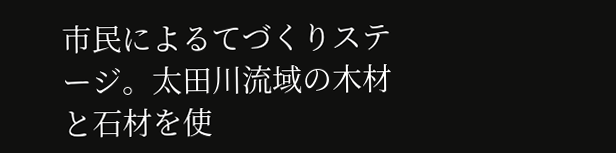市民によるてづくりステージ。太田川流域の木材と石材を使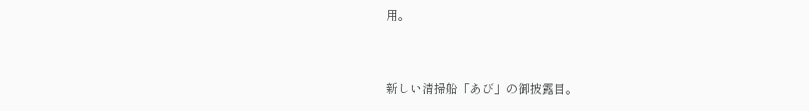用。


新しい清掃船「あび」の御披露目。